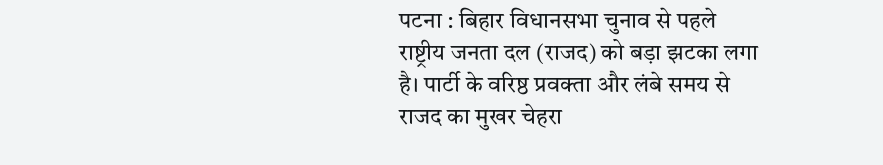पटना : बिहार विधानसभा चुनाव से पहले राष्ट्रीय जनता दल (राजद) को बड़ा झटका लगा है। पार्टी के वरिष्ठ प्रवक्ता और लंबे समय से राजद का मुखर चेहरा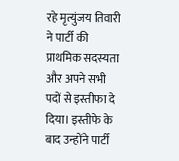रहे मृत्युंजय तिवारी ने पार्टी की प्राथमिक सदस्यता और अपने सभी पदों से इस्तीफा दे दिया। इस्तीफे के बाद उन्होंने पार्टी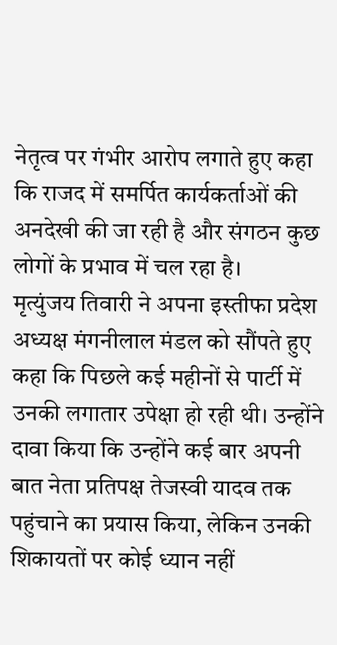नेतृत्व पर गंभीर आरोप लगाते हुए कहा कि राजद में समर्पित कार्यकर्ताओं की अनदेखी की जा रही है और संगठन कुछ लोगों के प्रभाव में चल रहा है।
मृत्युंजय तिवारी ने अपना इस्तीफा प्रदेश अध्यक्ष मंगनीलाल मंडल को सौंपते हुए कहा कि पिछले कई महीनों से पार्टी में उनकी लगातार उपेक्षा हो रही थी। उन्होंने दावा किया कि उन्होंने कई बार अपनी बात नेता प्रतिपक्ष तेजस्वी यादव तक पहुंचाने का प्रयास किया, लेकिन उनकी शिकायतों पर कोई ध्यान नहीं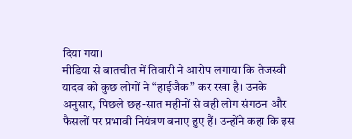दिया गया।
मीडिया से बातचीत में तिवारी ने आरोप लगाया कि तेजस्वी यादव को कुछ लोगों ने “हाईजैक” कर रखा है। उनके अनुसार, पिछले छह-सात महीनों से वही लोग संगठन और फैसलों पर प्रभावी नियंत्रण बनाए हुए हैं। उन्होंने कहा कि इस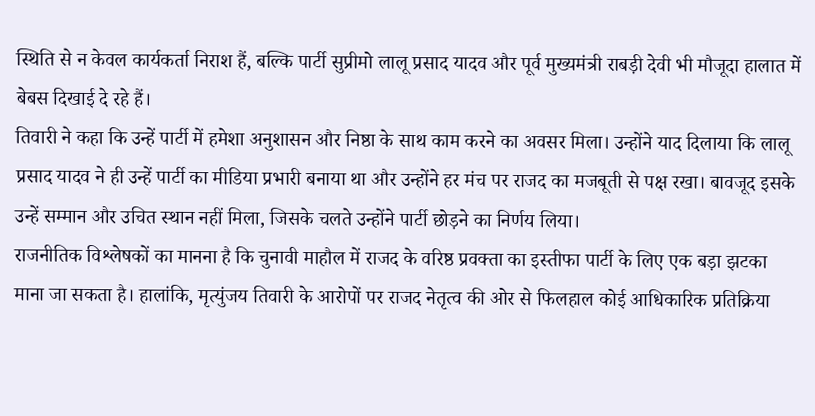स्थिति से न केवल कार्यकर्ता निराश हैं, बल्कि पार्टी सुप्रीमो लालू प्रसाद यादव और पूर्व मुख्यमंत्री राबड़ी देवी भी मौजूदा हालात में बेबस दिखाई दे रहे हैं।
तिवारी ने कहा कि उन्हें पार्टी में हमेशा अनुशासन और निष्ठा के साथ काम करने का अवसर मिला। उन्होंने याद दिलाया कि लालू प्रसाद यादव ने ही उन्हें पार्टी का मीडिया प्रभारी बनाया था और उन्होंने हर मंच पर राजद का मजबूती से पक्ष रखा। बावजूद इसके उन्हें सम्मान और उचित स्थान नहीं मिला, जिसके चलते उन्होंने पार्टी छोड़ने का निर्णय लिया।
राजनीतिक विश्लेषकों का मानना है कि चुनावी माहौल में राजद के वरिष्ठ प्रवक्ता का इस्तीफा पार्टी के लिए एक बड़ा झटका माना जा सकता है। हालांकि, मृत्युंजय तिवारी के आरोपों पर राजद नेतृत्व की ओर से फिलहाल कोई आधिकारिक प्रतिक्रिया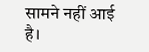सामने नहीं आई है।